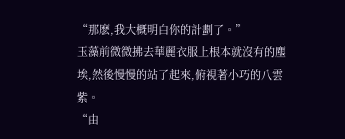“那麽,我大概明白你的計劃了。”
玉藻前微微拂去華麗衣服上根本就沒有的塵埃,然後慢慢的站了起來,俯視著小巧的八雲紫。
“由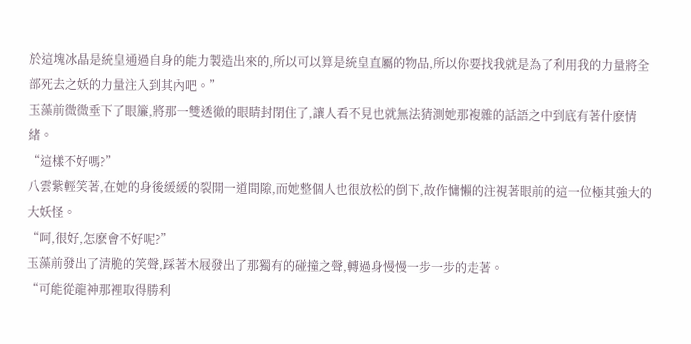於這塊冰晶是統皇通過自身的能力製造出來的,所以可以算是統皇直屬的物品,所以你要找我就是為了利用我的力量將全部死去之妖的力量注入到其內吧。”
玉藻前微微垂下了眼簾,將那一雙透徹的眼睛封閉住了,讓人看不見也就無法猜測她那複雜的話語之中到底有著什麽情緒。
“這樣不好嗎?”
八雲紫輕笑著,在她的身後緩緩的裂開一道間隙,而她整個人也很放松的倒下,故作慵懶的注視著眼前的這一位極其強大的大妖怪。
“呵,很好,怎麽會不好呢?”
玉藻前發出了清脆的笑聲,踩著木屐發出了那獨有的碰撞之聲,轉過身慢慢一步一步的走著。
“可能從龍神那裡取得勝利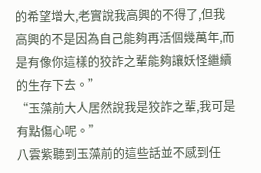的希望增大,老實說我高興的不得了,但我高興的不是因為自己能夠再活個幾萬年,而是有像你這樣的狡詐之輩能夠讓妖怪繼續的生存下去。”
“玉藻前大人居然說我是狡詐之輩,我可是有點傷心呢。”
八雲紫聽到玉藻前的這些話並不感到任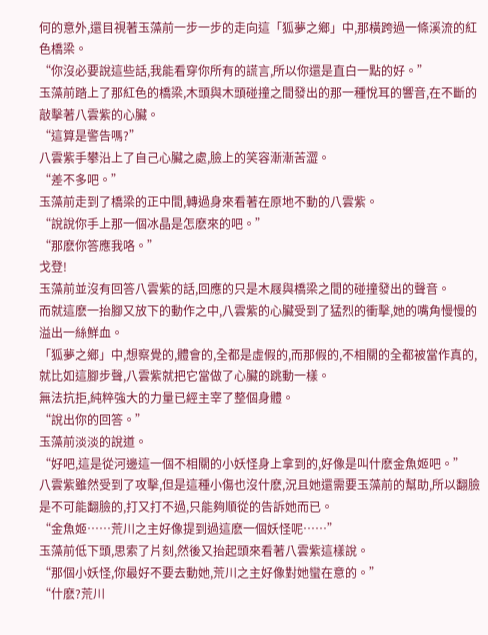何的意外,還目視著玉藻前一步一步的走向這「狐夢之鄉」中,那橫跨過一條溪流的紅色橋梁。
“你沒必要說這些話,我能看穿你所有的謊言,所以你還是直白一點的好。”
玉藻前踏上了那紅色的橋梁,木頭與木頭碰撞之間發出的那一種悅耳的響音,在不斷的敲擊著八雲紫的心臟。
“這算是警告嗎?”
八雲紫手攀沿上了自己心臟之處,臉上的笑容漸漸苦澀。
“差不多吧。”
玉藻前走到了橋梁的正中間,轉過身來看著在原地不動的八雲紫。
“說說你手上那一個冰晶是怎麽來的吧。”
“那麽你答應我咯。”
戈登!
玉藻前並沒有回答八雲紫的話,回應的只是木屐與橋梁之間的碰撞發出的聲音。
而就這麽一抬腳又放下的動作之中,八雲紫的心臟受到了猛烈的衝擊,她的嘴角慢慢的溢出一絲鮮血。
「狐夢之鄉」中,想察覺的,體會的,全都是虛假的,而那假的,不相關的全都被當作真的,就比如這腳步聲,八雲紫就把它當做了心臟的跳動一樣。
無法抗拒,純粹強大的力量已經主宰了整個身體。
“說出你的回答。”
玉藻前淡淡的說道。
“好吧,這是從河邊這一個不相關的小妖怪身上拿到的,好像是叫什麽金魚姬吧。”
八雲紫雖然受到了攻擊,但是這種小傷也沒什麽,況且她還需要玉藻前的幫助,所以翻臉是不可能翻臉的,打又打不過,只能夠順從的告訴她而已。
“金魚姬……荒川之主好像提到過這麽一個妖怪呢……”
玉藻前低下頭,思索了片刻,然後又抬起頭來看著八雲紫這樣說。
“那個小妖怪,你最好不要去動她,荒川之主好像對她蠻在意的。”
“什麽?荒川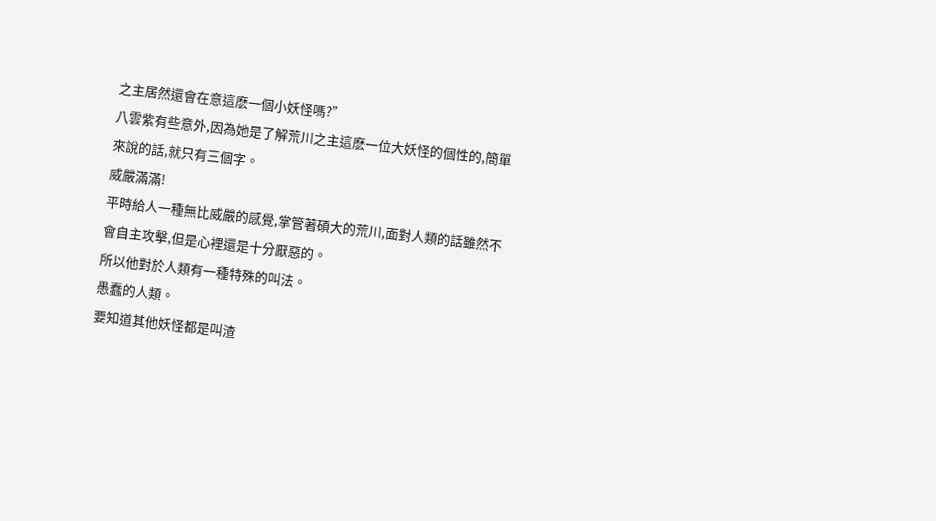之主居然還會在意這麽一個小妖怪嗎?”
八雲紫有些意外,因為她是了解荒川之主這麽一位大妖怪的個性的,簡單來說的話,就只有三個字。
威嚴滿滿!
平時給人一種無比威嚴的感覺,掌管著碩大的荒川,面對人類的話雖然不會自主攻擊,但是心裡還是十分厭惡的。
所以他對於人類有一種特殊的叫法。
愚蠢的人類。
要知道其他妖怪都是叫渣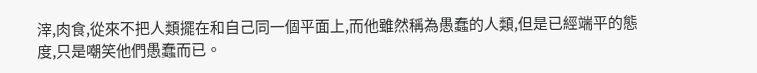滓,肉食,從來不把人類擺在和自己同一個平面上,而他雖然稱為愚蠢的人類,但是已經端平的態度,只是嘲笑他們愚蠢而已。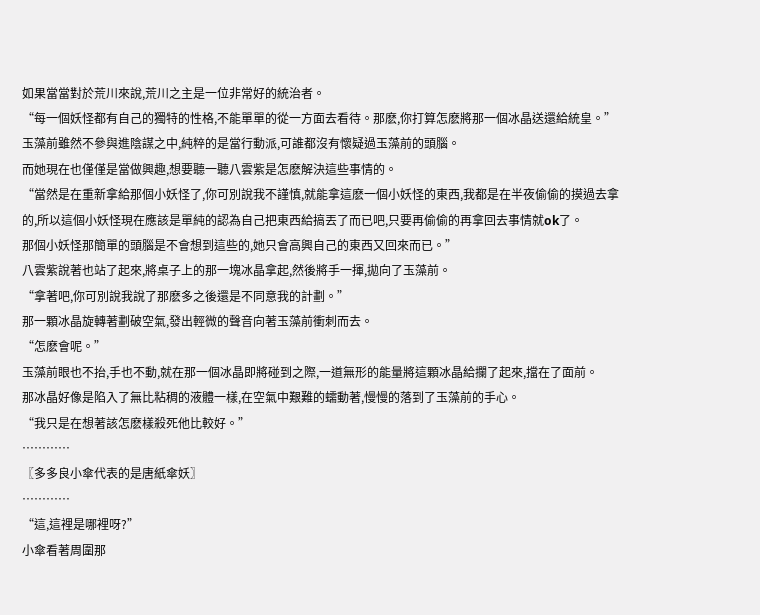如果當當對於荒川來說,荒川之主是一位非常好的統治者。
“每一個妖怪都有自己的獨特的性格,不能單單的從一方面去看待。那麽,你打算怎麽將那一個冰晶送還給統皇。”
玉藻前雖然不參與進陰謀之中,純粹的是當行動派,可誰都沒有懷疑過玉藻前的頭腦。
而她現在也僅僅是當做興趣,想要聽一聽八雲紫是怎麽解決這些事情的。
“當然是在重新拿給那個小妖怪了,你可別說我不謹慎,就能拿這麽一個小妖怪的東西,我都是在半夜偷偷的摸過去拿的,所以這個小妖怪現在應該是單純的認為自己把東西給搞丟了而已吧,只要再偷偷的再拿回去事情就ok了。
那個小妖怪那簡單的頭腦是不會想到這些的,她只會高興自己的東西又回來而已。”
八雲紫說著也站了起來,將桌子上的那一塊冰晶拿起,然後將手一揮,拋向了玉藻前。
“拿著吧,你可別說我說了那麽多之後還是不同意我的計劃。”
那一顆冰晶旋轉著劃破空氣,發出輕微的聲音向著玉藻前衝刺而去。
“怎麽會呢。”
玉藻前眼也不抬,手也不動,就在那一個冰晶即將碰到之際,一道無形的能量將這顆冰晶給攔了起來,擋在了面前。
那冰晶好像是陷入了無比粘稠的液體一樣,在空氣中艱難的蠕動著,慢慢的落到了玉藻前的手心。
“我只是在想著該怎麽樣殺死他比較好。”
…………
〖多多良小傘代表的是唐紙傘妖〗
…………
“這,這裡是哪裡呀?”
小傘看著周圍那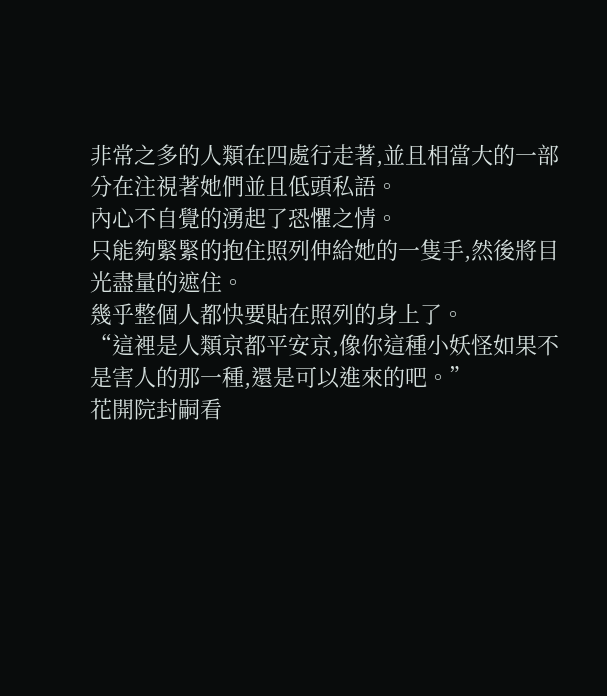非常之多的人類在四處行走著,並且相當大的一部分在注視著她們並且低頭私語。
內心不自覺的湧起了恐懼之情。
只能夠緊緊的抱住照列伸給她的一隻手,然後將目光盡量的遮住。
幾乎整個人都快要貼在照列的身上了。
“這裡是人類京都平安京,像你這種小妖怪如果不是害人的那一種,還是可以進來的吧。”
花開院封嗣看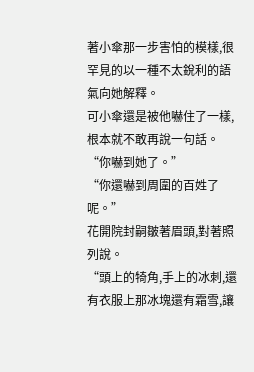著小傘那一步害怕的模樣,很罕見的以一種不太銳利的語氣向她解釋。
可小傘還是被他嚇住了一樣,根本就不敢再說一句話。
“你嚇到她了。”
“你還嚇到周圍的百姓了呢。”
花開院封嗣皺著眉頭,對著照列說。
“頭上的犄角,手上的冰刺,還有衣服上那冰塊還有霜雪,讓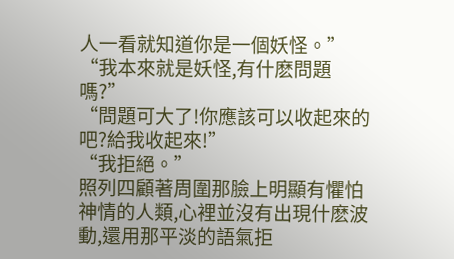人一看就知道你是一個妖怪。”
“我本來就是妖怪,有什麽問題嗎?”
“問題可大了!你應該可以收起來的吧?給我收起來!”
“我拒絕。”
照列四顧著周圍那臉上明顯有懼怕神情的人類,心裡並沒有出現什麽波動,還用那平淡的語氣拒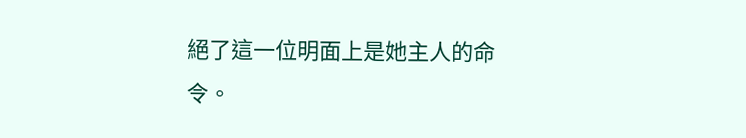絕了這一位明面上是她主人的命令。